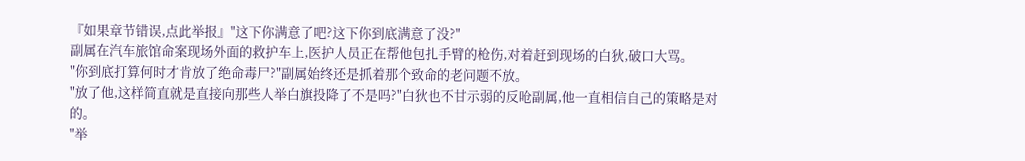『如果章节错误,点此举报』"这下你满意了吧?这下你到底满意了没?"
副属在汽车旅馆命案现场外面的救护车上,医护人员正在帮他包扎手臂的枪伤,对着赶到现场的白狄,破口大骂。
"你到底打算何时才肯放了绝命毒尸?"副属始终还是抓着那个致命的老问题不放。
"放了他,这样简直就是直接向那些人举白旗投降了不是吗?"白狄也不甘示弱的反呛副属,他一直相信自己的策略是对的。
"举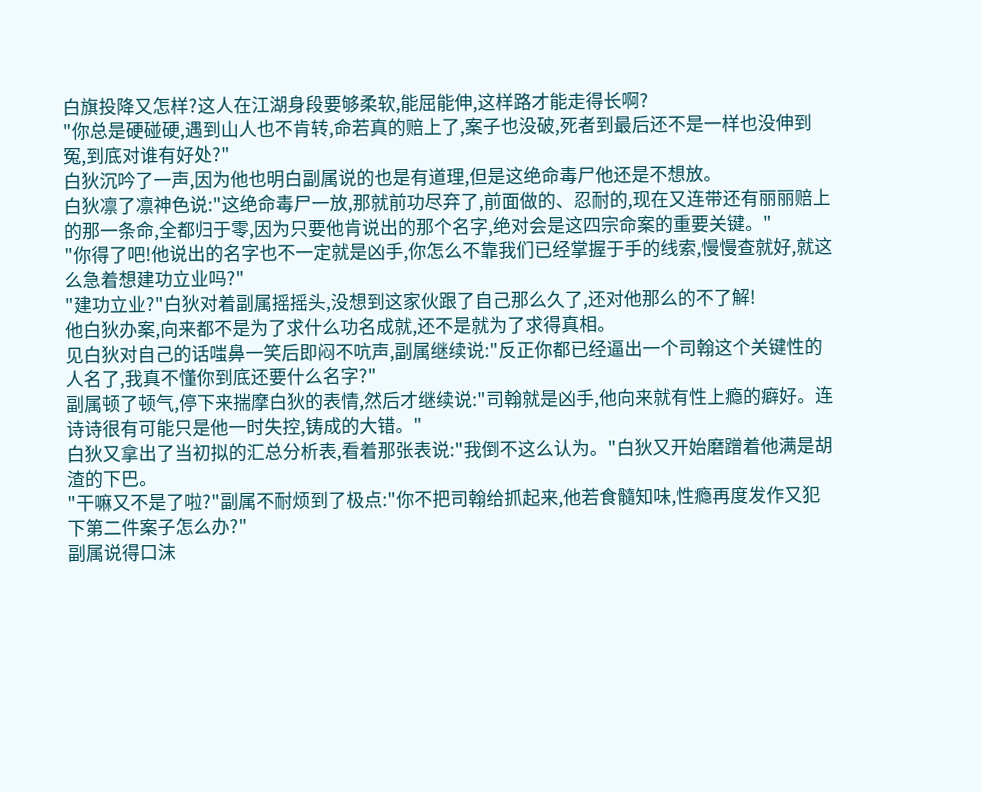白旗投降又怎样?这人在江湖身段要够柔软,能屈能伸,这样路才能走得长啊?
"你总是硬碰硬,遇到山人也不肯转,命若真的赔上了,案子也没破,死者到最后还不是一样也没伸到冤,到底对谁有好处?"
白狄沉吟了一声,因为他也明白副属说的也是有道理,但是这绝命毒尸他还是不想放。
白狄凛了凛神色说:"这绝命毒尸一放,那就前功尽弃了,前面做的、忍耐的,现在又连带还有丽丽赔上的那一条命,全都归于零,因为只要他肯说出的那个名字,绝对会是这四宗命案的重要关键。"
"你得了吧!他说出的名字也不一定就是凶手,你怎么不靠我们已经掌握于手的线索,慢慢查就好,就这么急着想建功立业吗?"
"建功立业?"白狄对着副属摇摇头,没想到这家伙跟了自己那么久了,还对他那么的不了解!
他白狄办案,向来都不是为了求什么功名成就,还不是就为了求得真相。
见白狄对自己的话嗤鼻一笑后即闷不吭声,副属继续说:"反正你都已经逼出一个司翰这个关键性的人名了,我真不懂你到底还要什么名字?"
副属顿了顿气,停下来揣摩白狄的表情,然后才继续说:"司翰就是凶手,他向来就有性上瘾的癖好。连诗诗很有可能只是他一时失控,铸成的大错。"
白狄又拿出了当初拟的汇总分析表,看着那张表说:"我倒不这么认为。"白狄又开始磨蹭着他满是胡渣的下巴。
"干嘛又不是了啦?"副属不耐烦到了极点:"你不把司翰给抓起来,他若食髓知味,性瘾再度发作又犯下第二件案子怎么办?"
副属说得口沫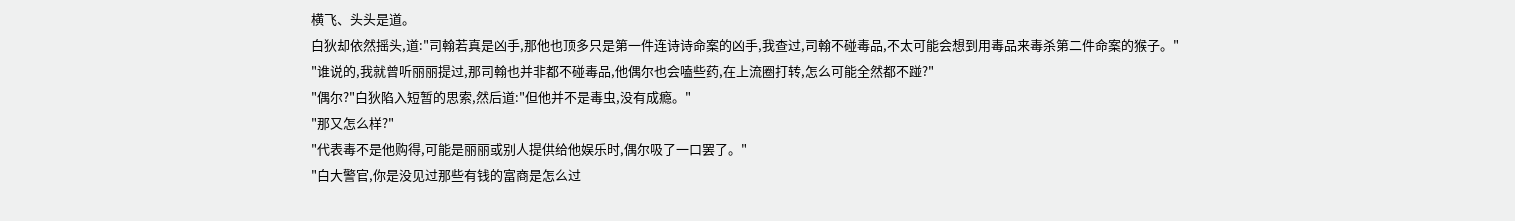横飞、头头是道。
白狄却依然摇头,道:"司翰若真是凶手,那他也顶多只是第一件连诗诗命案的凶手,我查过,司翰不碰毒品,不太可能会想到用毒品来毒杀第二件命案的猴子。"
"谁说的,我就曾听丽丽提过,那司翰也并非都不碰毒品,他偶尔也会嗑些药,在上流圈打转,怎么可能全然都不踫?"
"偶尔?"白狄陷入短暂的思索,然后道:"但他并不是毒虫,没有成瘾。"
"那又怎么样?"
"代表毒不是他购得,可能是丽丽或别人提供给他娱乐时,偶尔吸了一口罢了。"
"白大警官,你是没见过那些有钱的富商是怎么过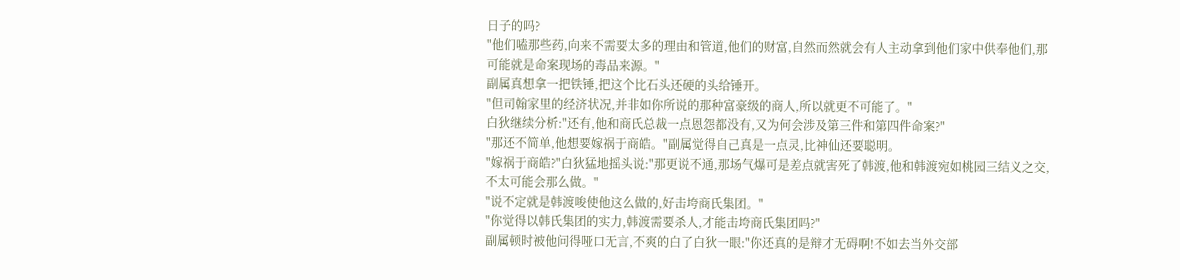日子的吗?
"他们嗑那些药,向来不需要太多的理由和管道,他们的财富,自然而然就会有人主动拿到他们家中供奉他们,那可能就是命案现场的毒品来源。"
副属真想拿一把铁锤,把这个比石头还硬的头给锤开。
"但司翰家里的经济状况,并非如你所说的那种富豪级的商人,所以就更不可能了。"
白狄继续分析:"还有,他和商氏总裁一点恩怨都没有,又为何会涉及第三件和第四件命案?"
"那还不简单,他想要嫁祸于商皓。"副属觉得自己真是一点灵,比神仙还要聪明。
"嫁祸于商皓?"白狄猛地摇头说:"那更说不通,那场气爆可是差点就害死了韩渡,他和韩渡宛如桃园三结义之交,不太可能会那么做。"
"说不定就是韩渡唆使他这么做的,好击垮商氏集团。"
"你觉得以韩氏集团的实力,韩渡需要杀人,才能击垮商氏集团吗?"
副属顿时被他问得哑口无言,不爽的白了白狄一眼:"你还真的是辩才无碍啊!不如去当外交部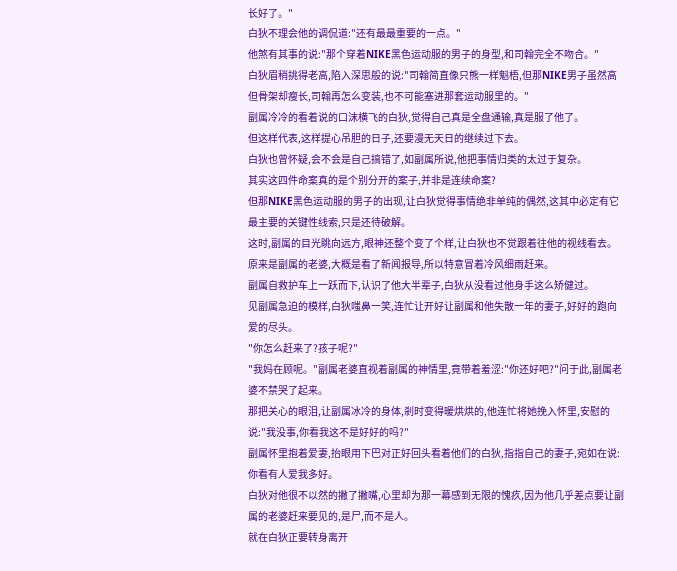长好了。"
白狄不理会他的调侃道:"还有最最重要的一点。"
他煞有其事的说:"那个穿着NIKE黑色运动服的男子的身型,和司翰完全不吻合。"
白狄眉稍挑得老高,陷入深思般的说:"司翰简直像只熊一样魁梧,但那NIKE男子虽然高但骨架却瘦长,司翰再怎么变装,也不可能塞进那套运动服里的。"
副属冷冷的看着说的口沫横飞的白狄,觉得自己真是全盘通输,真是服了他了。
但这样代表,这样提心吊胆的日子,还要漫无天日的继续过下去。
白狄也曾怀疑,会不会是自己搞错了,如副属所说,他把事情归类的太过于复杂。
其实这四件命案真的是个别分开的案子,并非是连续命案?
但那NIKE黑色运动服的男子的出现,让白狄觉得事情绝非单纯的偶然,这其中必定有它最主要的关键性线索,只是还待破解。
这时,副属的目光眺向远方,眼神还整个变了个样,让白狄也不觉跟着往他的视线看去。
原来是副属的老婆,大概是看了新闻报导,所以特意冒着冷风细雨赶来。
副属自救护车上一跃而下,认识了他大半辈子,白狄从没看过他身手这么矫健过。
见副属急迫的模样,白狄嗤鼻一笑,连忙让开好让副属和他失散一年的妻子,好好的跑向爱的尽头。
"你怎么赶来了?孩子呢?"
"我妈在顾呢。"副属老婆直视着副属的神情里,竟带着羞涩:"你还好吧?"问于此,副属老婆不禁哭了起来。
那把关心的眼泪,让副属冰冷的身体,剎时变得暖烘烘的,他连忙将她挽入怀里,安慰的说:"我没事,你看我这不是好好的吗?"
副属怀里抱着爱妻,抬眼用下巴对正好回头看着他们的白狄,指指自己的妻子,宛如在说:你看有人爱我多好。
白狄对他很不以然的撇了撇嘴,心里却为那一幕感到无限的愧疚,因为他几乎差点要让副属的老婆赶来要见的,是尸,而不是人。
就在白狄正要转身离开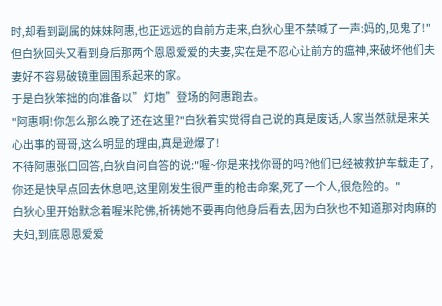时,却看到副属的妹妹阿惠,也正远远的自前方走来,白狄心里不禁喊了一声:妈的,见鬼了!"
但白狄回头又看到身后那两个恩恩爱爱的夫妻,实在是不忍心让前方的瘟神,来破坏他们夫妻好不容易破镜重圆围系起来的家。
于是白狄笨拙的向准备以”灯炮”登场的阿惠跑去。
"阿惠啊!你怎么那么晚了还在这里?"白狄着实觉得自己说的真是废话,人家当然就是来关心出事的哥哥,这么明显的理由,真是逊爆了!
不待阿惠张口回答,白狄自问自答的说:"喔~你是来找你哥的吗?他们已经被救护车载走了,你还是快早点回去休息吧,这里刚发生很严重的枪击命案,死了一个人,很危险的。"
白狄心里开始默念着喔米陀佛,祈祷她不要再向他身后看去,因为白狄也不知道那对肉麻的夫妇,到底恩恩爱爱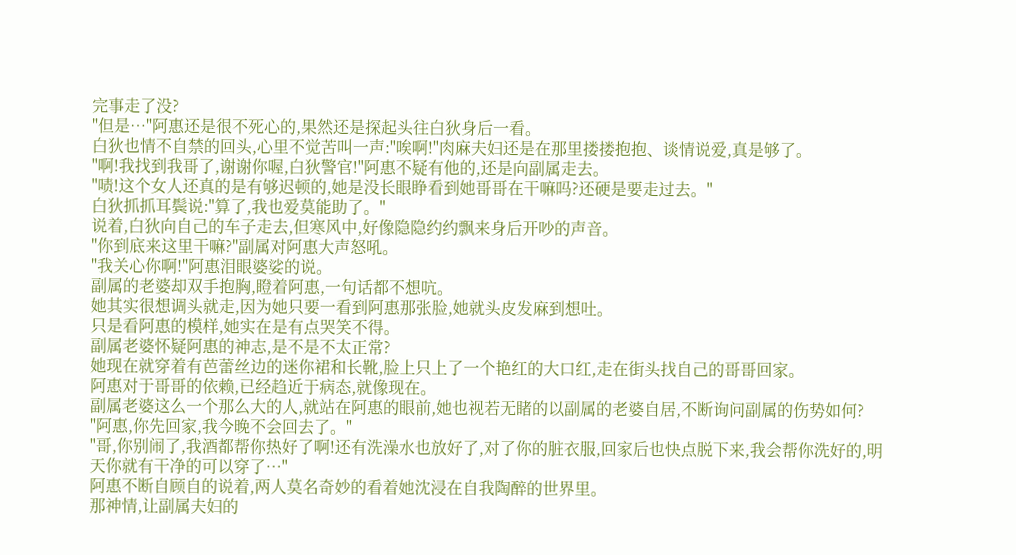完事走了没?
"但是…"阿惠还是很不死心的,果然还是探起头往白狄身后一看。
白狄也情不自禁的回头,心里不觉苦叫一声:"唉啊!"肉麻夫妇还是在那里搂搂抱抱、谈情说爱,真是够了。
"啊!我找到我哥了,谢谢你喔,白狄警官!"阿惠不疑有他的,还是向副属走去。
"啧!这个女人还真的是有够迟顿的,她是没长眼睁看到她哥哥在干嘛吗?还硬是要走过去。"
白狄抓抓耳鬓说:"算了,我也爱莫能助了。"
说着,白狄向自己的车子走去,但寒风中,好像隐隐约约飘来身后开吵的声音。
"你到底来这里干嘛?"副属对阿惠大声怒吼。
"我关心你啊!"阿惠泪眼婆娑的说。
副属的老婆却双手抱胸,瞪着阿惠,一句话都不想吭。
她其实很想调头就走,因为她只要一看到阿惠那张脸,她就头皮发麻到想吐。
只是看阿惠的模样,她实在是有点哭笑不得。
副属老婆怀疑阿惠的神志,是不是不太正常?
她现在就穿着有芭蕾丝边的迷你裙和长靴,脸上只上了一个艳红的大口红,走在街头找自己的哥哥回家。
阿惠对于哥哥的依赖,已经趋近于病态,就像现在。
副属老婆这么一个那么大的人,就站在阿惠的眼前,她也视若无睹的以副属的老婆自居,不断询问副属的伤势如何?
"阿惠,你先回家,我今晚不会回去了。"
"哥,你别闹了,我酒都帮你热好了啊!还有洗澡水也放好了,对了你的脏衣服,回家后也快点脱下来,我会帮你洗好的,明天你就有干净的可以穿了…"
阿惠不断自顾自的说着,两人莫名奇妙的看着她沈浸在自我陶醉的世界里。
那神情,让副属夫妇的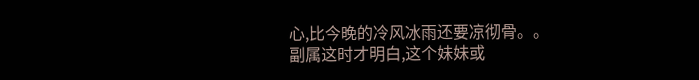心,比今晚的冷风冰雨还要凉彻骨。。
副属这时才明白,这个妹妹或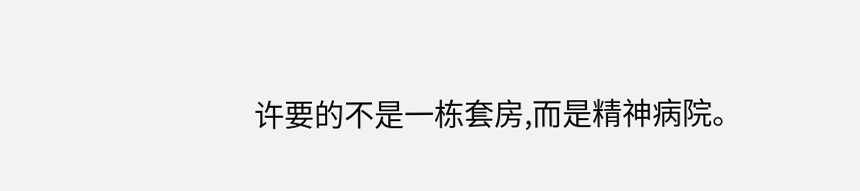许要的不是一栋套房,而是精神病院。